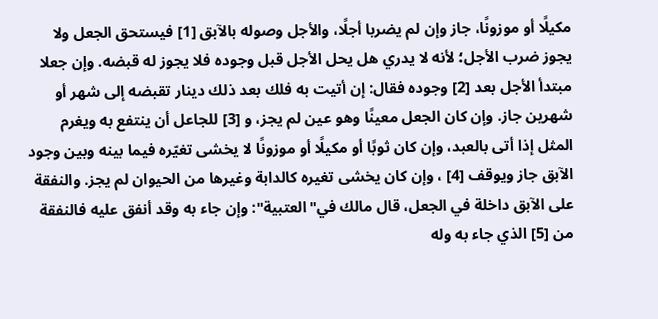مكيلًا أو موزونًا، جاز وإن لم يضربا أجلًا، والأجل وصوله بالآبق [1] فيستحق الجعل ولا يجوز ضرب الأجل؛ لأنه لا يدري هل يحل الأجل قبل وجوده فلا يجوز له قبضه. وإن جعلا مبتدأ الأجل بعد [2] وجوده فقال: إن أتيت به فلك بعد ذلك دينار تقبضه إلى شهر أو شهرين جاز. وإن كان الجعل معينًا وهو عين لم يجز، و [3] للجاعل أن ينتفع به ويغرم المثل إذا أتى بالعبد، وإن كان ثوبًا أو مكيلًا أو موزونًا لا يخشى تغيّره فيما بينه وبين وجود الآبق جاز ويوقف [4] ، وإن كان يخشى تغيره كالدابة وغيرها من الحيوان لم يجز. والنفقة على الآبق داخلة في الجعل، قال مالك في"العتبية": وإن جاء به وقد أنفق عليه فالنفقة من [5] الذي جاء به وله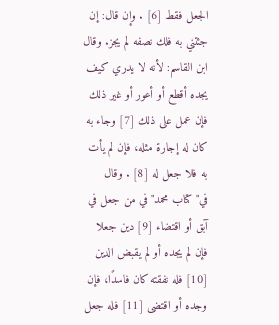الجعل فقط [6] . وإن قال: إن جئتني به فلك نصفه لم يجز. وقال ابن القاسم: لأنه لا يدري كيف يجده أقطع أو أعور أو غير ذلك فإن عمل على ذلك [7] وجاء به كان له إجارة مثله، فإن لم يأت به فلا جعل له [8] . وقال في"كتاب محمد"في من جعل في آبق أو اقتضاء [9] دين جعلا فإن لم يجده أو لم يقبض الدين [10] فله نفقته كان فاسدًا، فإن وجده أو اقتضى [11] فله جعل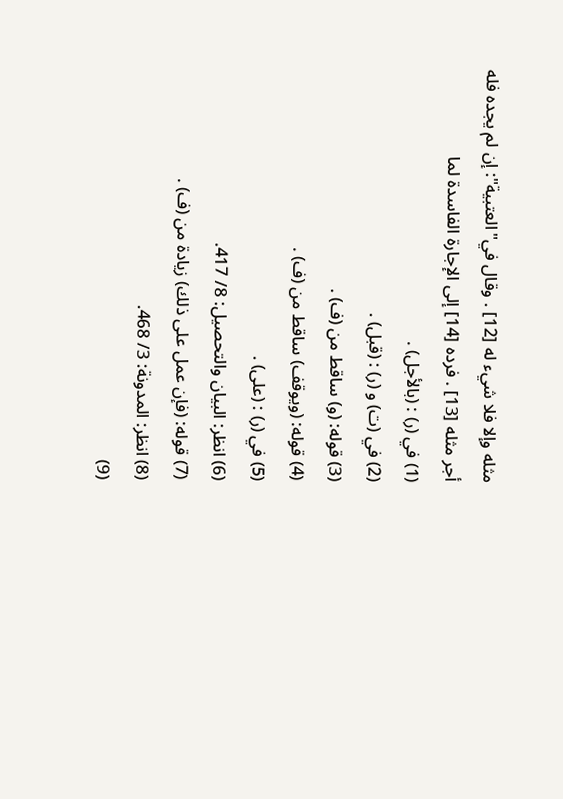مثله وإلا فلا شيء له [12] . وقال في"العتبية": إن لم يجده فله أجر مثله [13] . فرده [14] إلى الإجارة الفاسدة لما
(1) في (ر) : (بالأجل) .
(2) في (ت) و (ر) : (قبل) .
(3) قوله: (و) ساقط من (ف) .
(4) قوله: (ويوقف) ساقط من (ف) .
(5) في (ر) : (على) .
(6) انظر: البيان والتحصيل: 8/ 417.
(7) قوله: (فإن عمل على ذلك) زيادة من (ف) .
(8) انظر: المدونة: 3/ 468.
(9)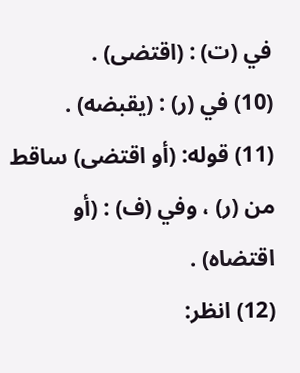في (ت) : (اقتضى) .
(10) في (ر) : (يقبضه) .
(11) قوله: (أو اقتضى) ساقط من (ر) ، وفي (ف) : (أو اقتضاه) .
(12) انظر: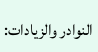النوادر والزيادات: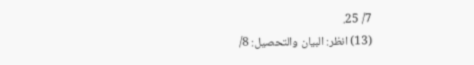7/ 25.
(13) انظر: البيان والتحصيل: 8/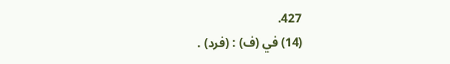427.
(14) في (ف) : (فرد) .